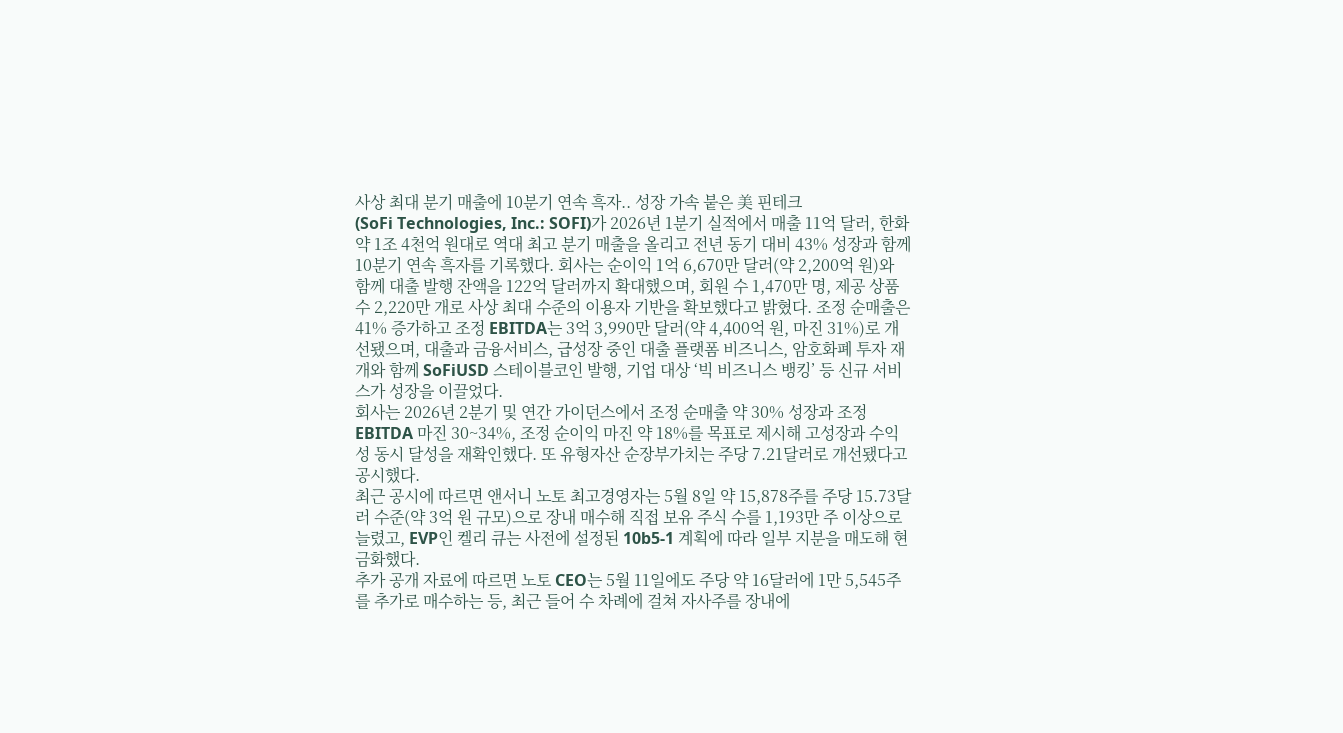사상 최대 분기 매출에 10분기 연속 흑자.. 성장 가속 붙은 美 핀테크
(SoFi Technologies, Inc.: SOFI)가 2026년 1분기 실적에서 매출 11억 달러, 한화 약 1조 4천억 원대로 역대 최고 분기 매출을 올리고 전년 동기 대비 43% 성장과 함께 10분기 연속 흑자를 기록했다. 회사는 순이익 1억 6,670만 달러(약 2,200억 원)와 함께 대출 발행 잔액을 122억 달러까지 확대했으며, 회원 수 1,470만 명, 제공 상품 수 2,220만 개로 사상 최대 수준의 이용자 기반을 확보했다고 밝혔다. 조정 순매출은 41% 증가하고 조정 EBITDA는 3억 3,990만 달러(약 4,400억 원, 마진 31%)로 개선됐으며, 대출과 금융서비스, 급성장 중인 대출 플랫폼 비즈니스, 암호화폐 투자 재개와 함께 SoFiUSD 스테이블코인 발행, 기업 대상 ‘빅 비즈니스 뱅킹’ 등 신규 서비스가 성장을 이끌었다.
회사는 2026년 2분기 및 연간 가이던스에서 조정 순매출 약 30% 성장과 조정 EBITDA 마진 30~34%, 조정 순이익 마진 약 18%를 목표로 제시해 고성장과 수익성 동시 달성을 재확인했다. 또 유형자산 순장부가치는 주당 7.21달러로 개선됐다고 공시했다.
최근 공시에 따르면 앤서니 노토 최고경영자는 5월 8일 약 15,878주를 주당 15.73달러 수준(약 3억 원 규모)으로 장내 매수해 직접 보유 주식 수를 1,193만 주 이상으로 늘렸고, EVP인 켈리 큐는 사전에 설정된 10b5-1 계획에 따라 일부 지분을 매도해 현금화했다.
추가 공개 자료에 따르면 노토 CEO는 5월 11일에도 주당 약 16달러에 1만 5,545주를 추가로 매수하는 등, 최근 들어 수 차례에 걸쳐 자사주를 장내에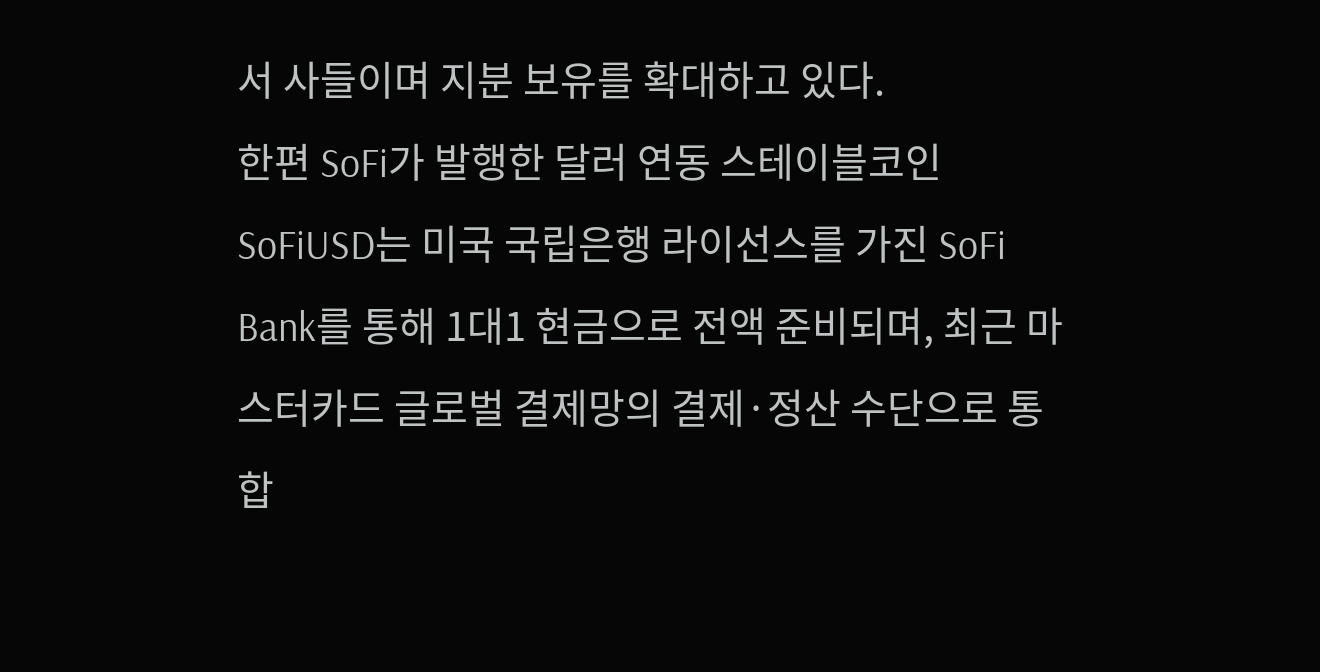서 사들이며 지분 보유를 확대하고 있다.
한편 SoFi가 발행한 달러 연동 스테이블코인 SoFiUSD는 미국 국립은행 라이선스를 가진 SoFi Bank를 통해 1대1 현금으로 전액 준비되며, 최근 마스터카드 글로벌 결제망의 결제·정산 수단으로 통합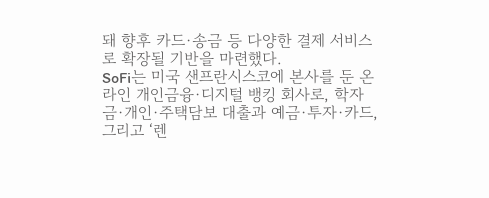돼 향후 카드·송금 등 다양한 결제 서비스로 확장될 기반을 마련했다.
SoFi는 미국 샌프란시스코에 본사를 둔 온라인 개인금융·디지털 뱅킹 회사로, 학자금·개인·주택담보 대출과 예금·투자·카드, 그리고 ‘렌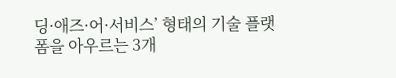딩·애즈·어·서비스’ 형태의 기술 플랫폼을 아우르는 3개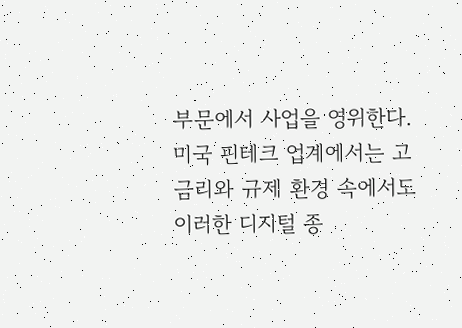부문에서 사업을 영위한다. 미국 핀테크 업계에서는 고금리와 규제 환경 속에서도 이러한 디지털 종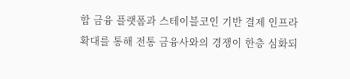합 금융 플랫폼과 스테이블코인 기반 결제 인프라 확대를 통해 전통 금융사와의 경쟁이 한층 심화되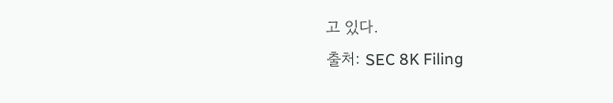고 있다.
출처: SEC 8K Filing